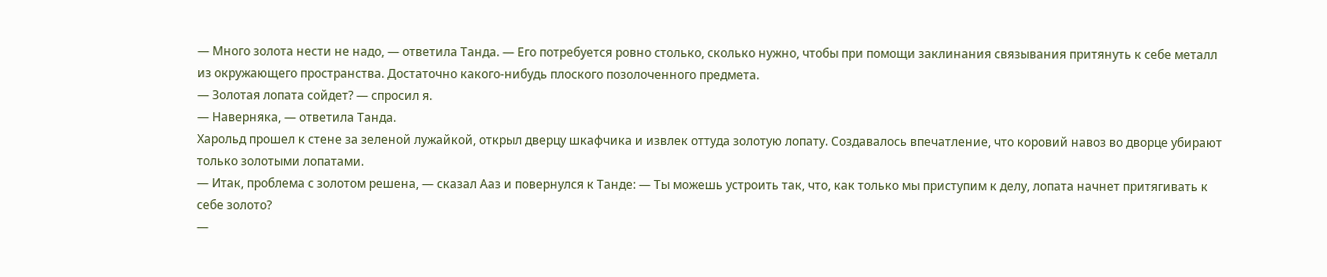— Много золота нести не надо, — ответила Танда. — Его потребуется ровно столько, сколько нужно, чтобы при помощи заклинания связывания притянуть к себе металл из окружающего пространства. Достаточно какого-нибудь плоского позолоченного предмета.
— Золотая лопата сойдет? — спросил я.
— Наверняка, — ответила Танда.
Харольд прошел к стене за зеленой лужайкой, открыл дверцу шкафчика и извлек оттуда золотую лопату. Создавалось впечатление, что коровий навоз во дворце убирают только золотыми лопатами.
— Итак, проблема с золотом решена, — сказал Ааз и повернулся к Танде: — Ты можешь устроить так, что, как только мы приступим к делу, лопата начнет притягивать к себе золото?
—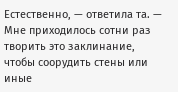Естественно, — ответила та. — Мне приходилось сотни раз творить это заклинание, чтобы соорудить стены или иные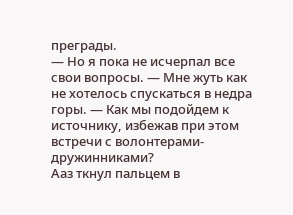преграды.
— Но я пока не исчерпал все свои вопросы. — Мне жуть как не хотелось спускаться в недра горы. — Как мы подойдем к источнику, избежав при этом встречи с волонтерами-дружинниками?
Ааз ткнул пальцем в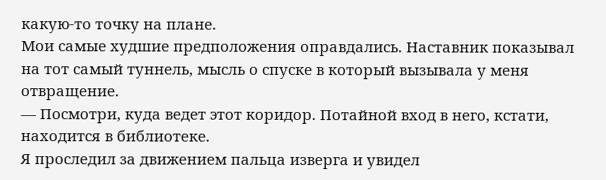какую-то точку на плане.
Мои самые худшие предположения оправдались. Наставник показывал на тот самый туннель, мысль о спуске в который вызывала у меня отвращение.
— Посмотри, куда ведет этот коридор. Потайной вход в него, кстати, находится в библиотеке.
Я проследил за движением пальца изверга и увидел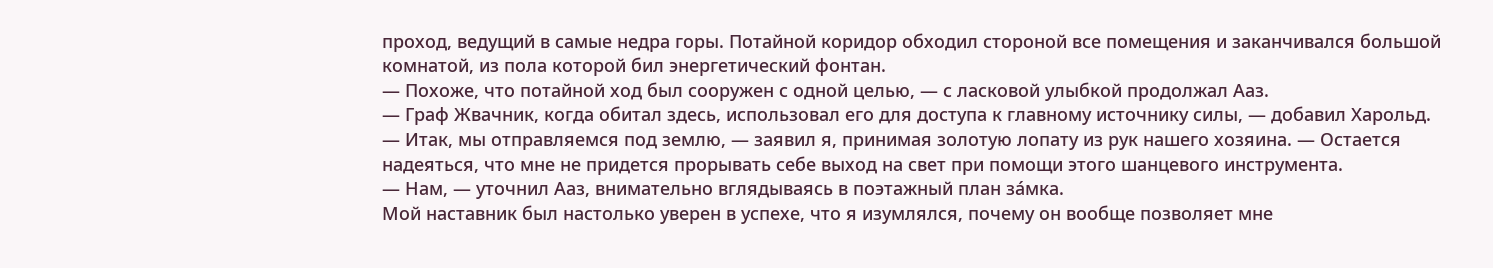проход, ведущий в самые недра горы. Потайной коридор обходил стороной все помещения и заканчивался большой комнатой, из пола которой бил энергетический фонтан.
— Похоже, что потайной ход был сооружен с одной целью, — с ласковой улыбкой продолжал Ааз.
— Граф Жвачник, когда обитал здесь, использовал его для доступа к главному источнику силы, — добавил Харольд.
— Итак, мы отправляемся под землю, — заявил я, принимая золотую лопату из рук нашего хозяина. — Остается надеяться, что мне не придется прорывать себе выход на свет при помощи этого шанцевого инструмента.
— Нам, — уточнил Ааз, внимательно вглядываясь в поэтажный план за́мка.
Мой наставник был настолько уверен в успехе, что я изумлялся, почему он вообще позволяет мне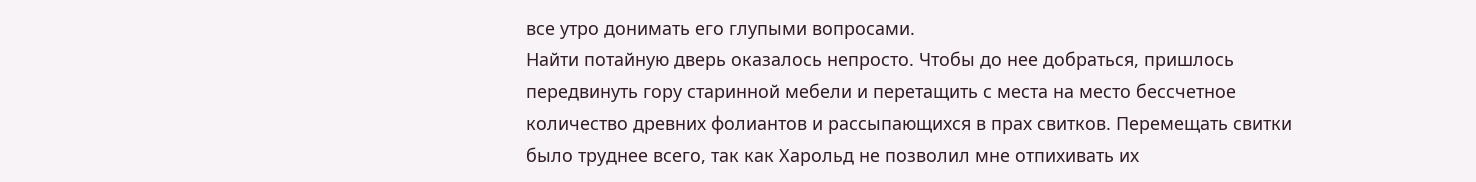все утро донимать его глупыми вопросами.
Найти потайную дверь оказалось непросто. Чтобы до нее добраться, пришлось передвинуть гору старинной мебели и перетащить с места на место бессчетное количество древних фолиантов и рассыпающихся в прах свитков. Перемещать свитки было труднее всего, так как Харольд не позволил мне отпихивать их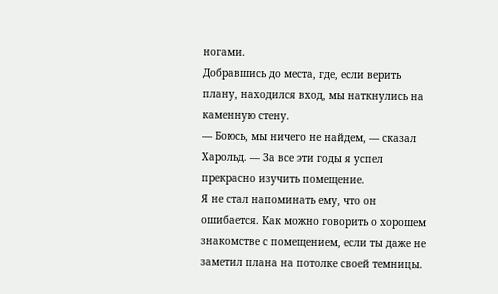ногами.
Добравшись до места, где, если верить плану, находился вход, мы наткнулись на каменную стену.
— Боюсь, мы ничего не найдем, — сказал Харольд. — За все эти годы я успел прекрасно изучить помещение.
Я не стал напоминать ему, что он ошибается. Как можно говорить о хорошем знакомстве с помещением, если ты даже не заметил плана на потолке своей темницы.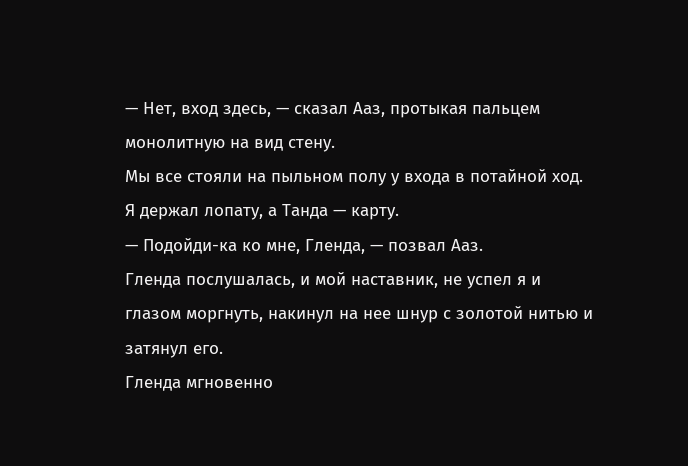— Нет, вход здесь, — сказал Ааз, протыкая пальцем монолитную на вид стену.
Мы все стояли на пыльном полу у входа в потайной ход. Я держал лопату, а Танда — карту.
— Подойди-ка ко мне, Гленда, — позвал Ааз.
Гленда послушалась, и мой наставник, не успел я и глазом моргнуть, накинул на нее шнур с золотой нитью и затянул его.
Гленда мгновенно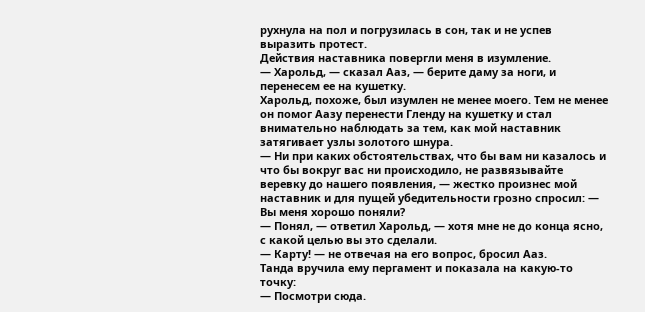рухнула на пол и погрузилась в сон, так и не успев выразить протест.
Действия наставника повергли меня в изумление.
— Харольд, — сказал Ааз, — берите даму за ноги, и перенесем ее на кушетку.
Харольд, похоже, был изумлен не менее моего. Тем не менее он помог Аазу перенести Гленду на кушетку и стал внимательно наблюдать за тем, как мой наставник затягивает узлы золотого шнура.
— Ни при каких обстоятельствах, что бы вам ни казалось и что бы вокруг вас ни происходило, не развязывайте веревку до нашего появления, — жестко произнес мой наставник и для пущей убедительности грозно спросил: — Вы меня хорошо поняли?
— Понял, — ответил Харольд, — хотя мне не до конца ясно, с какой целью вы это сделали.
— Карту! — не отвечая на его вопрос, бросил Ааз.
Танда вручила ему пергамент и показала на какую-то точку:
— Посмотри сюда.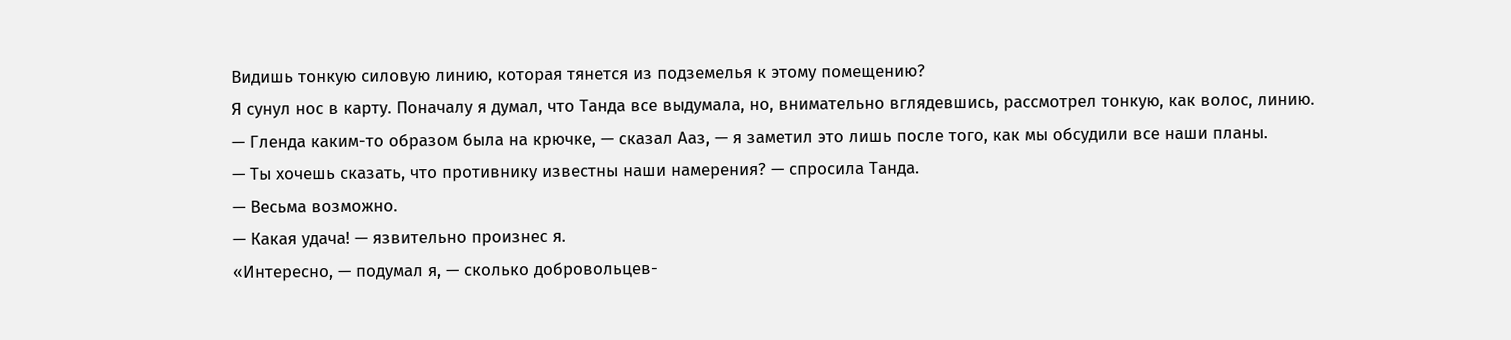Видишь тонкую силовую линию, которая тянется из подземелья к этому помещению?
Я сунул нос в карту. Поначалу я думал, что Танда все выдумала, но, внимательно вглядевшись, рассмотрел тонкую, как волос, линию.
— Гленда каким-то образом была на крючке, — сказал Ааз, — я заметил это лишь после того, как мы обсудили все наши планы.
— Ты хочешь сказать, что противнику известны наши намерения? — спросила Танда.
— Весьма возможно.
— Какая удача! — язвительно произнес я.
«Интересно, — подумал я, — сколько добровольцев-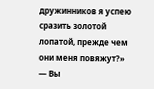дружинников я успею сразить золотой лопатой, прежде чем они меня повяжут?»
— Вы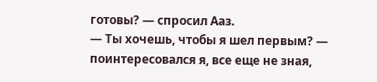готовы? — спросил Ааз.
— Ты хочешь, чтобы я шел первым? — поинтересовался я, все еще не зная,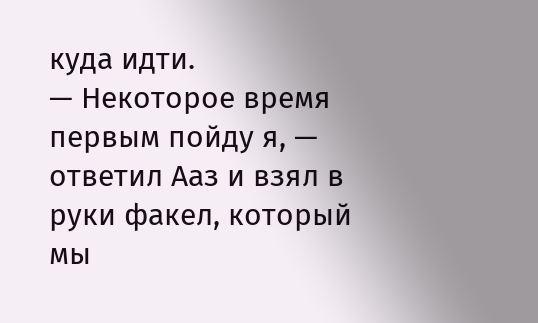куда идти.
— Некоторое время первым пойду я, — ответил Ааз и взял в руки факел, который мы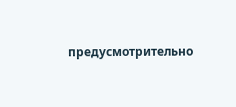предусмотрительно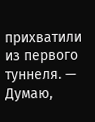прихватили из первого туннеля. — Думаю,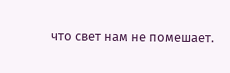что свет нам не помешает.